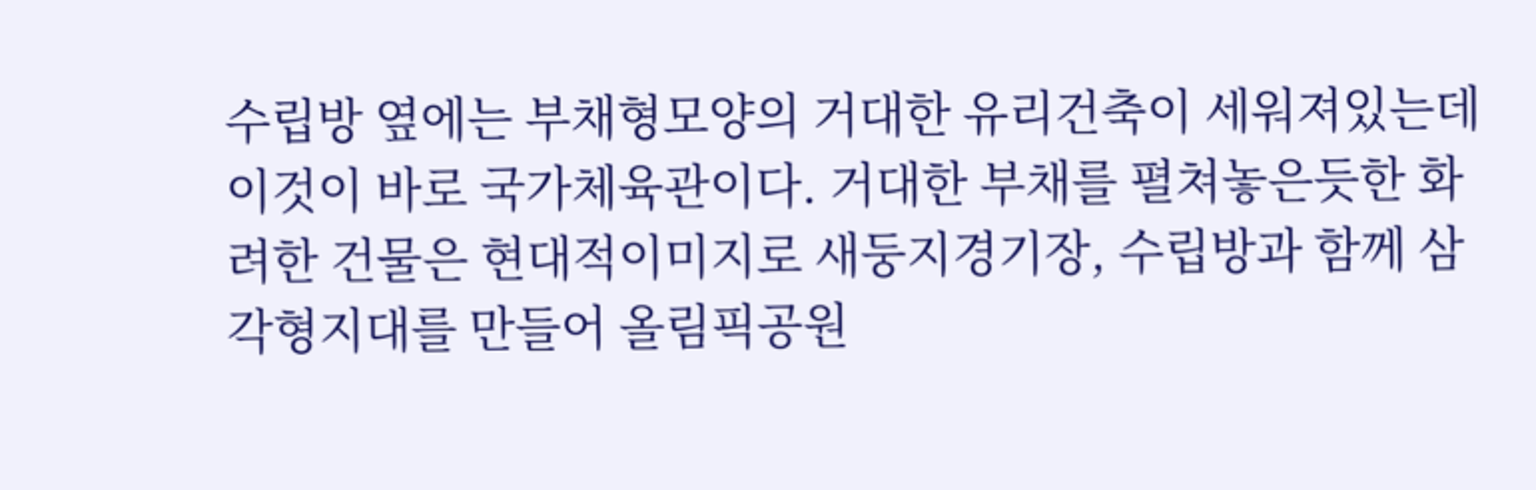수립방 옆에는 부채형모양의 거대한 유리건축이 세워져있는데 이것이 바로 국가체육관이다. 거대한 부채를 펼쳐놓은듯한 화려한 건물은 현대적이미지로 새둥지경기장, 수립방과 함께 삼각형지대를 만들어 올림픽공원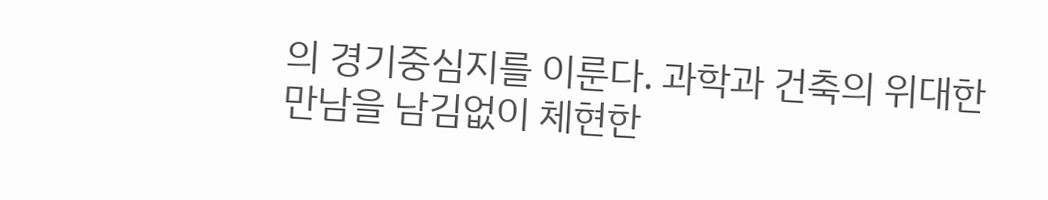의 경기중심지를 이룬다. 과학과 건축의 위대한 만남을 남김없이 체현한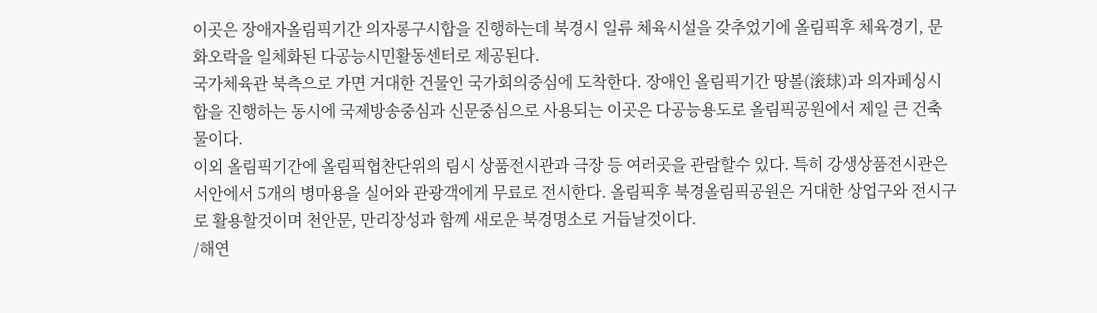이곳은 장애자올림픽기간 의자롱구시합을 진행하는데 북경시 일류 체육시설을 갖추었기에 올림픽후 체육경기, 문화오락을 일체화된 다공능시민활동센터로 제공된다.
국가체육관 북측으로 가면 거대한 건물인 국가회의중심에 도착한다. 장애인 올림픽기간 땅볼(滚球)과 의자페싱시합을 진행하는 동시에 국제방송중심과 신문중심으로 사용되는 이곳은 다공능용도로 올림픽공원에서 제일 큰 건축물이다.
이외 올림픽기간에 올림픽협찬단위의 림시 상품전시관과 극장 등 여러곳을 관람할수 있다. 특히 강생상품전시관은 서안에서 5개의 병마용을 실어와 관광객에게 무료로 전시한다. 올림픽후 북경올림픽공원은 거대한 상업구와 전시구로 활용할것이며 천안문, 만리장성과 함께 새로운 북경명소로 거듭날것이다.
/해연